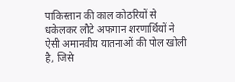पाकिस्तान की काल कोठरियों से धकेलकर लौटे अफगान शरणार्थियों ने ऐसी अमानवीय यातनाओं की पोल खोली है, जिसे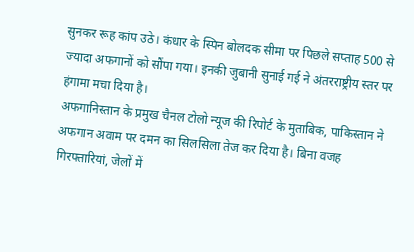सुनकर रूह कांप उठे। कंधार के स्पिन बोलदक सीमा पर पिछले सप्ताह 500 से ज्यादा अफगानों को सौंपा गया। इनकी जुबानी सुनाई गई ने अंतरराष्ट्रीय स्तर पर हंगामा मचा दिया है।
अफगानिस्तान के प्रमुख चैनल टोलो न्यूज की रिपोर्ट के मुताबिक, पाकिस्तान ने अफगान अवाम पर दमन का सिलसिला तेज कर दिया है। बिना वजह गिरफ्तारियां, जेलों में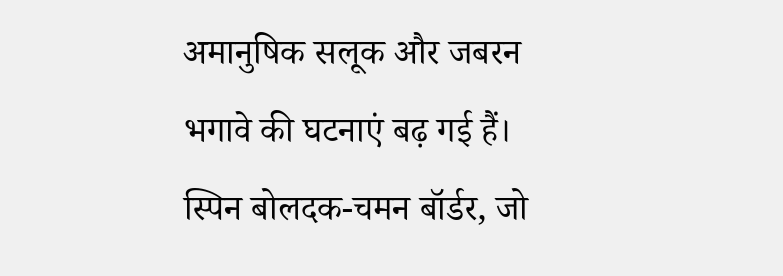अमानुषिक सलूक और जबरन भगावे की घटनाएं बढ़ गई हैं। स्पिन बोलदक-चमन बॉर्डर, जो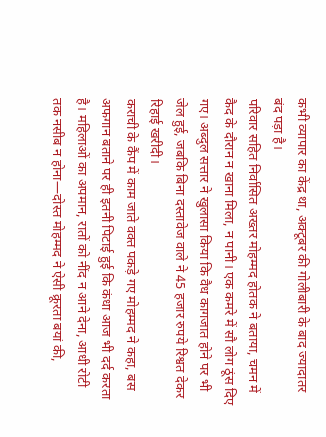कभी व्यापार का केंद्र था, अक्टूबर की गोलीबारी के बाद ज्यादातर बंद पड़ा है।
परिवार सहित निर्वासित अख्तर मोहम्मद होतक ने बताया, चमन में कैद के दौरान न खाना मिला, न पानी। एक कमरे में सौ लोग ठूंस दिए गए। अब्दुल सत्तार ने खुलासा किया कि वैध कागजात होने पर भी जेल हुई, जबकि बिना दस्तावेज वाले ने 45 हजार रुपये रिश्वत देकर रिहाई खरीदी।
कराची के कैंप में काम जाते वक्त पकड़े गए मोहम्मद ने कहा, बस अफगान बताने पर ही इतनी पिटाई हुई कि कंधा आज भी दर्द करता है। महिलाओं का अपमान, रातों को नींद न आने देना, आधी रोटी तक नसीब न होना—दोस्त मोहम्मद ने ऐसी क्रूरता बयां की,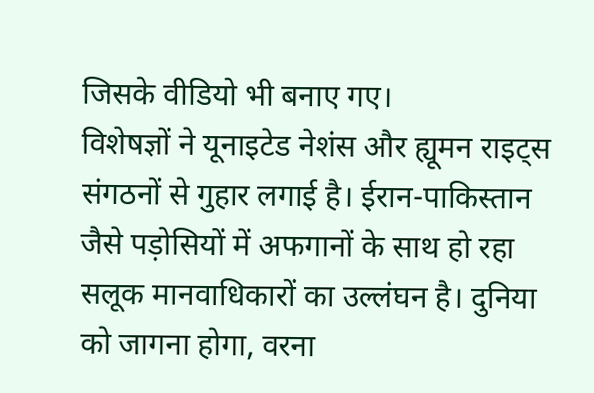जिसके वीडियो भी बनाए गए।
विशेषज्ञों ने यूनाइटेड नेशंस और ह्यूमन राइट्स संगठनों से गुहार लगाई है। ईरान-पाकिस्तान जैसे पड़ोसियों में अफगानों के साथ हो रहा सलूक मानवाधिकारों का उल्लंघन है। दुनिया को जागना होगा, वरना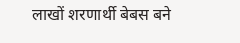लाखों शरणार्थी बेबस बने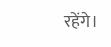रहेंगे।